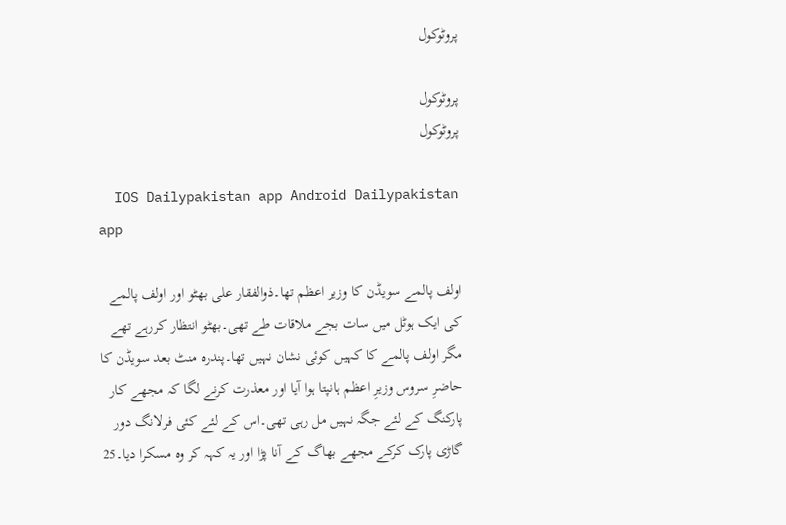پروٹوکول

پروٹوکول
پروٹوکول

  IOS Dailypakistan app Android Dailypakistan app

اولف پالمے سویڈن کا وزیر اعظم تھا۔ذوالفقار علی بھٹو اور اولف پالمے کی ایک ہوٹل میں سات بجے ملاقات طے تھی۔بھٹو انتظار کررہے تھے مگر اولف پالمے کا کہیں کوئی نشان نہیں تھا۔پندرہ منٹ بعد سویڈن کا حاضرِ سروس وزیرِ اعظم ہانپتا ہوا آیا اور معذرت کرنے لگا کہ مجھے کار پارکنگ کے لئے جگہ نہیں مل رہی تھی۔اس کے لئے کئی فرلانگ دور گاڑی پارک کرکے مجھے بھاگ کے آنا پڑا اور یہ کہہ کر وہ مسکرا دیا۔25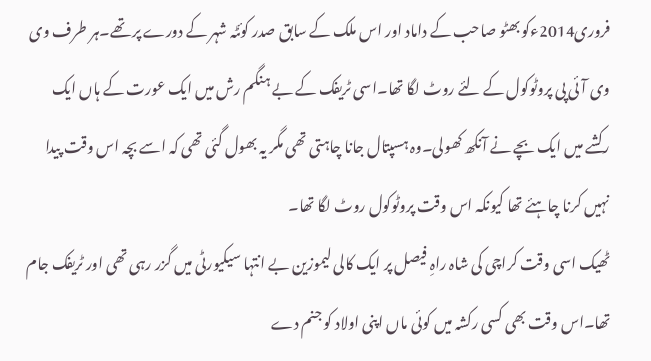فروری2014ءکو بھٹو صاحب کے داماد اور اس ملک کے سابق صدر کوئٹہ شہر کے دورے پر تھے۔ہر طرف وی وی آئی پی پروٹوکول کے لئے روٹ لگا تھا۔اسی ٹریفک کے بے ہنگم رش میں ایک عورت کے ہاں ایک رکشے میں ایک بچے نے آنکھ کھولی۔وہ ہسپتال جانا چاہتی تھی مگر یہ بھول گئی تھی کہ اسے بچہ اس وقت پیدا نہیں کرنا چاہئے تھا کیونکہ اس وقت پروٹوکول روٹ لگا تھا۔
ٹھیک اسی وقت کراچی کی شاہ راہِ فیصل پر ایک کالی لیموزین بے انتہا سیکیورٹی میں گزر رہی تھی اور ٹریفک جام تھا۔اس وقت بھی کسی رکشہ میں کوئی ماں اپنی اولاد کو جنم دے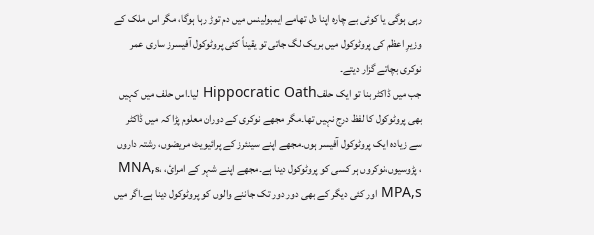رہی ہوگی یا کوئی بے چارہ اپنا دل تھامے ایمبولینس میں دم توڑ رہا ہوگا، مگر اس ملک کے وزیرِ اعظم کی پروٹوکول میں بریک لگ جاتی تو یقیناً کئی پروٹوکول آفیسرز ساری عمر نوکری بچاتے گزار دیتے۔
جب میں ڈاکٹر بنا تو ایک حلفHippocratic Oath لیا۔اس حلف میں کہیں بھی پروٹوکول کا لفظ درج نہیں تھا۔مگر مجھے نوکری کے دوران معلوم پڑا کہ میں ڈاکٹر سے زیادہ ایک پروٹوکول آفیسر ہوں۔مجھے اپنے سینئرز کے پرائیویٹ مریضوں، رشتہ داروں ، پڑوسیوں،نوکروں ہر کسی کو پروٹوکول دینا ہے۔مجھے اپنے شہر کے امرائ، MNA,s، MPA,s اور کئی دیگر کے بھی دور دور تک جاننے والوں کو پروٹوکول دینا ہے۔اگر میں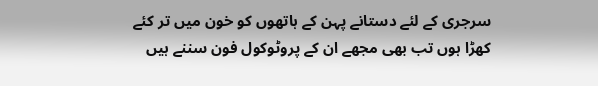سرجری کے لئے دستانے پہن کے ہاتھوں کو خون میں تر کئے کھڑا ہوں تب بھی مجھے ان کے پروٹوکول فون سننے ہیں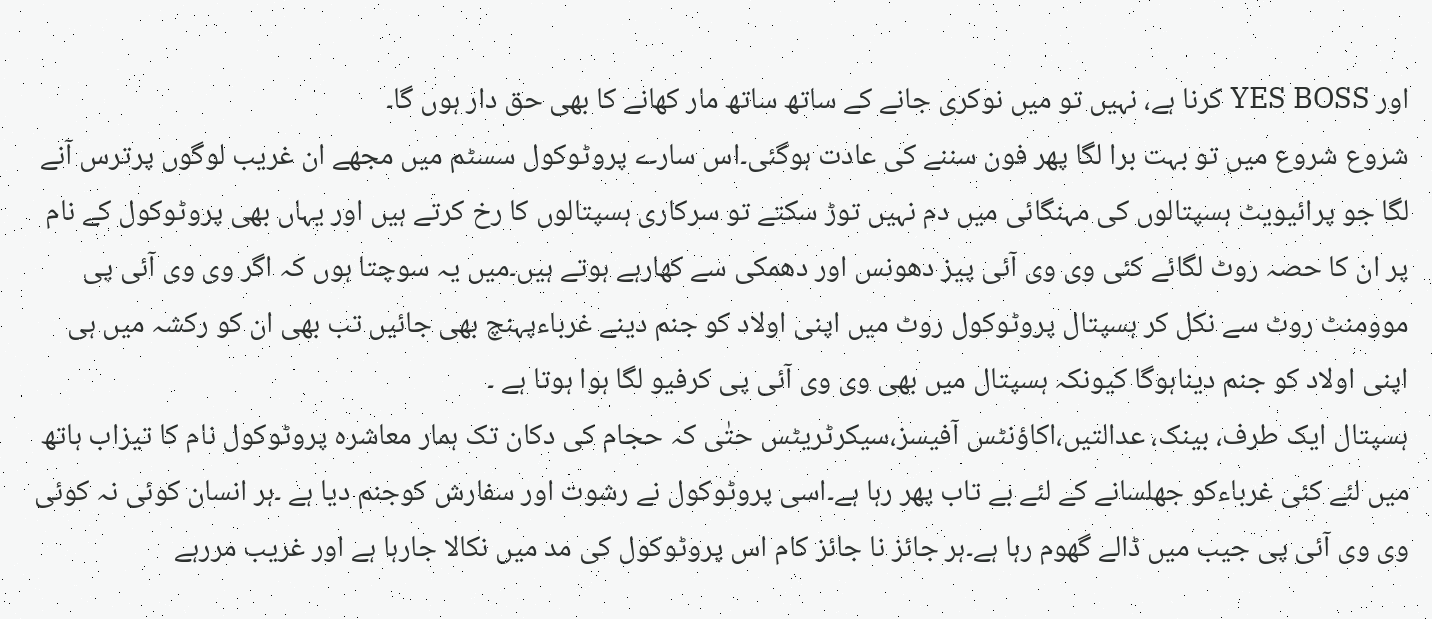اور YES BOSS کرنا ہے، نہیں تو میں نوکری جانے کے ساتھ ساتھ مار کھانے کا بھی حق دار ہوں گا۔
شروع شروع میں تو بہت برا لگا پھر فون سننے کی عادت ہوگئی۔اس سارے پروٹوکول سسٹم میں مجھے ان غریب لوگوں پرترس آنے لگا جو پرائیویٹ ہسپتالوں کی مہنگائی میں دم نہیں توڑ سکتے تو سرکاری ہسپتالوں کا رخ کرتے ہیں اور یہاں بھی پروٹوکول کے نام پر ان کا حصہ روٹ لگائے کئی وی وی آئی پیز دھونس اور دھمکی سے کھارہے ہوتے ہیں۔میں یہ سوچتا ہوں کہ اگر وی وی آئی پی موومنٹ روٹ سے نکل کر ہسپتال پروٹوکول روٹ میں اپنی اولاد کو جنم دینے غرباءپہنچ بھی جائیں تب بھی ان کو رکشہ میں ہی اپنی اولاد کو جنم دیناہوگا کیونکہ ہسپتال میں بھی وی وی آئی پی کرفیو لگا ہوا ہوتا ہے ۔
ہسپتال ایک طرف، بینک، عدالتیں،اکاؤنٹس آفیسز،سیکرٹریٹس حتٰی کہ حجام کی دکان تک ہمار معاشرہ پروٹوکول نام کا تیزاب ہاتھ میں لئے کئی غرباءکو جھلسانے کے لئے بے تاب پھر رہا ہے۔اسی پروٹوکول نے رشوت اور سفارش کوجنم دیا ہے ۔ہر انسان کوئی نہ کوئی وی وی آئی پی جیب میں ڈالے گھوم رہا ہے۔ہر جائز نا جائز کام اس پروٹوکول کی مد میں نکالا جارہا ہے اور غریب مررہے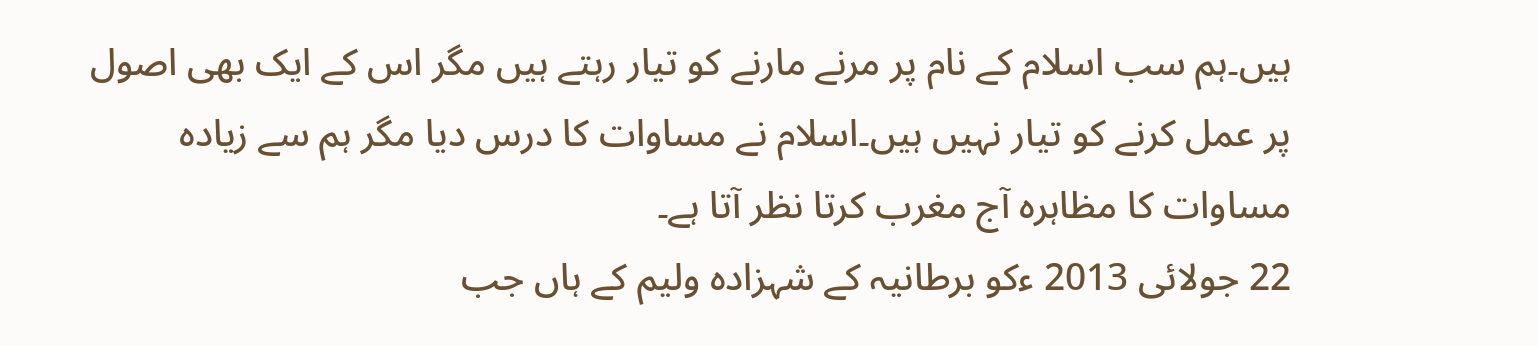ہیں۔ہم سب اسلام کے نام پر مرنے مارنے کو تیار رہتے ہیں مگر اس کے ایک بھی اصول پر عمل کرنے کو تیار نہیں ہیں۔اسلام نے مساوات کا درس دیا مگر ہم سے زیادہ مساوات کا مظاہرہ آج مغرب کرتا نظر آتا ہے۔
22 جولائی 2013 ءکو برطانیہ کے شہزادہ ولیم کے ہاں جب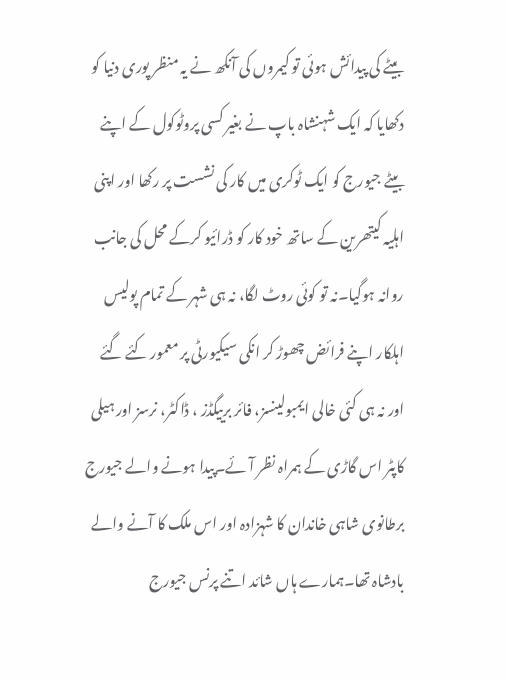بیٹے کی پیدائش ہوئی تو کیمروں کی آنکھ نے یہ منظر پوری دنیا کو دکھایا کہ ایک شہنشاہ باپ نے بغیر کسی پروٹوکول کے اپنے بیٹے جیورج کو ایک ٹوکری میں کار کی نشست پر رکھا اور اپنی اہلیہ کیتھرین کے ساتھ خود کار کو ڈرائیو کرکے محل کی جانب روانہ ہوگیا۔نہ تو کوئی روٹ لگا، نہ ہی شہر کے تمام پولیس اہلکار اپنے فرائض چھوڑ کر انکی سیکیورٹی پر معمور کئے گئے اور نہ ہی کئی خالی ایمبولینسز، فائر برییگڈز ، ڈاکٹر، نرسز اور ہیلی کاپٹر اس گاڑی کے ہمراہ نظر آئے۔پیدا ہونے والے جیورج برطانوی شاہی خاندان کا شہزادہ اور اس ملک کا آنے والے بادشاہ تھا۔ہمارے ہاں شائد اتنے پرنس جیورج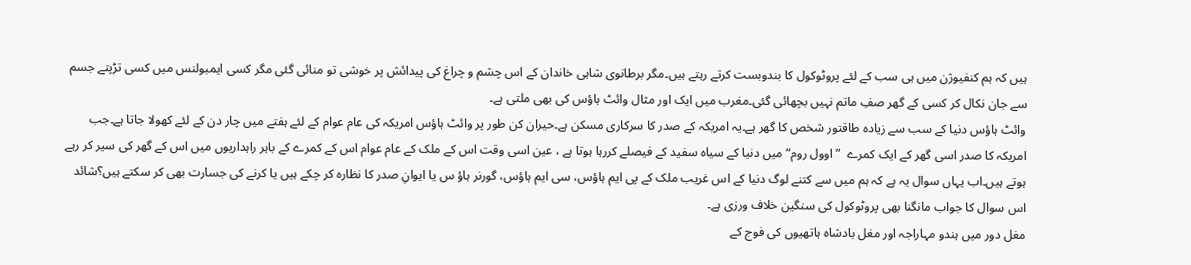ہیں کہ ہم کنفیوژن میں ہی سب کے لئے پروٹوکول کا بندوبست کرتے رہتے ہیں۔مگر برطانوی شاہی خاندان کے اس چشم و چراغ کی پیدائش پر خوشی تو منائی گئی مگر کسی ایمبولنس میں کسی تڑپتے جسم سے جان نکال کر کسی کے گھر صفِ ماتم نہیں بچھائی گئی۔مغرب میں ایک اور مثال وائٹ ہاؤس کی بھی ملتی ہے۔
وائٹ ہاؤس دنیا کے سب سے زیادہ طاقتور شخص کا گھر ہے۔یہ امریکہ کے صدر کا سرکاری مسکن ہے۔حیران کن طور پر وائٹ ہاؤس امریکہ کی عام عوام کے لئے ہفتے میں چار دن کے لئے کھولا جاتا ہے۔جب امریکہ کا صدر اسی گھر کے ایک کمرے  ” اوول روم“ میں دنیا کے سیاہ سفید کے فیصلے کررہا ہوتا ہے ، عین اسی وقت اس کے ملک کے عام عوام اس کے کمرے کے باہر راہداریوں میں اس کے گھر کی سیر کر رہے ہوتے ہیں۔اب یہاں سوال یہ ہے کہ ہم میں سے کتنے لوگ دنیا کے اس غریب ملک کے پی ایم ہاؤس، سی ایم ہاؤس، گورنر ہاؤ س یا ایوانِ صدر کا نظارہ کر چکے ہیں یا کرنے کی جسارت بھی کر سکتے ہیں؟شائد اس سوال کا جواب مانگنا بھی پروٹوکول کی سنگین خلاف ورزی ہے۔
مغل دور میں ہندو مہاراجہ اور مغل بادشاہ ہاتھیوں کی فوج کے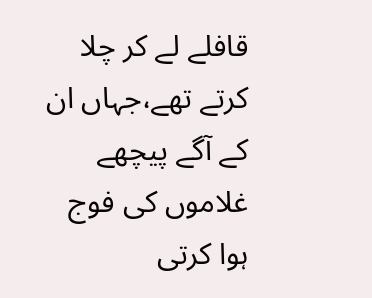قافلے لے کر چلا کرتے تھے،جہاں ان کے آگے پیچھے غلاموں کی فوج ہوا کرتی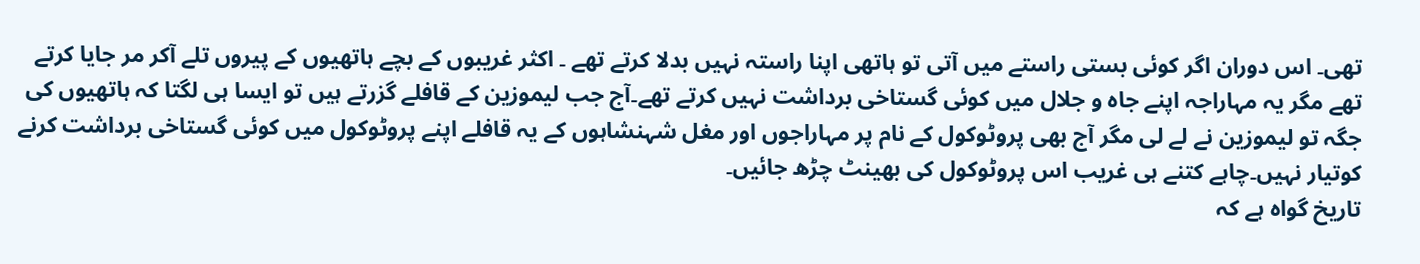تھی۔ اس دوران اگر کوئی بستی راستے میں آتی تو ہاتھی اپنا راستہ نہیں بدلا کرتے تھے ۔ اکثر غریبوں کے بچے ہاتھیوں کے پیروں تلے آکر مر جایا کرتے تھے مگر یہ مہاراجہ اپنے جاہ و جلال میں کوئی گستاخی برداشت نہیں کرتے تھے۔آج جب لیموزین کے قافلے گزرتے ہیں تو ایسا ہی لگتا کہ ہاتھیوں کی جگہ تو لیموزین نے لے لی مگر آج بھی پروٹوکول کے نام پر مہاراجوں اور مغل شہنشاہوں کے یہ قافلے اپنے پروٹوکول میں کوئی گستاخی برداشت کرنے کوتیار نہیں۔چاہے کتنے ہی غریب اس پروٹوکول کی بھینٹ چڑھ جائیں۔
تاریخ گواہ ہے کہ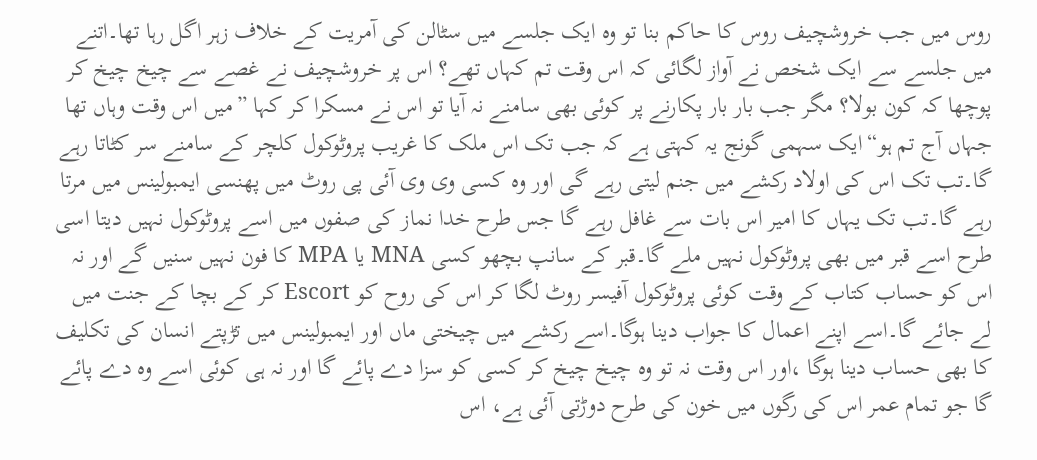روس میں جب خروشچیف روس کا حاکم بنا تو وہ ایک جلسے میں سٹالن کی آمریت کے خلاف زہر اگل رہا تھا۔اتنے میں جلسے سے ایک شخص نے آواز لگائی کہ اس وقت تم کہاں تھے؟ اس پر خروشچیف نے غصے سے چیخ چیخ کر پوچھا کہ کون بولا؟ مگر جب بار بار پکارنے پر کوئی بھی سامنے نہ آیا تو اس نے مسکرا کر کہا ”میں اس وقت وہاں تھا جہاں آج تم ہو“ایک سہمی گونج یہ کہتی ہے کہ جب تک اس ملک کا غریب پروٹوکول کلچر کے سامنے سر کٹاتا رہے گا۔تب تک اس کی اولاد رکشے میں جنم لیتی رہے گی اور وہ کسی وی وی آئی پی روٹ میں پھنسی ایمبولینس میں مرتا رہے گا۔تب تک یہاں کا امیر اس بات سے غافل رہے گا جس طرح خدا نماز کی صفوں میں اسے پروٹوکول نہیں دیتا اسی طرح اسے قبر میں بھی پروٹوکول نہیں ملے گا۔قبر کے سانپ بچھو کسی MNA یا MPA کا فون نہیں سنیں گے اور نہ اس کو حساب کتاب کے وقت کوئی پروٹوکول آفیسر روٹ لگا کر اس کی روح کو Escort کر کے بچا کے جنت میں لے جائے گا۔اسے اپنے اعمال کا جواب دینا ہوگا۔اسے رکشے میں چیختی ماں اور ایمبولینس میں تڑپتے انسان کی تکلیف کا بھی حساب دینا ہوگا ،اور اس وقت نہ تو وہ چیخ چیخ کر کسی کو سزا دے پائے گا اور نہ ہی کوئی اسے وہ دے پائے گا جو تمام عمر اس کی رگوں میں خون کی طرح دوڑتی آئی ہے، اس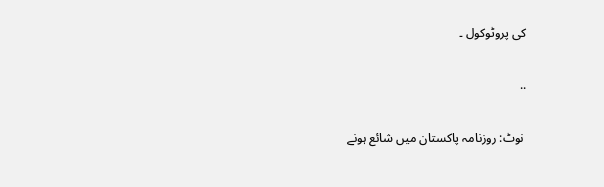کی پروٹوکول ۔

..

 نوٹ: روزنامہ پاکستان میں شائع ہونے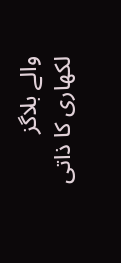والے بلاگز لکھاری کا ذاتی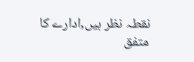نقطہ نظر ہیں,ادارے کا متفق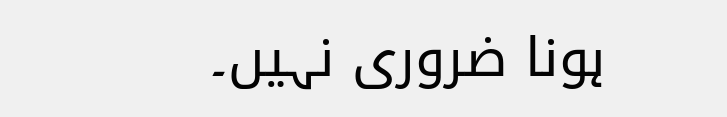ہونا ضروری نہیں۔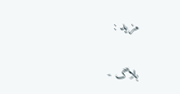مزید :

بلاگ -